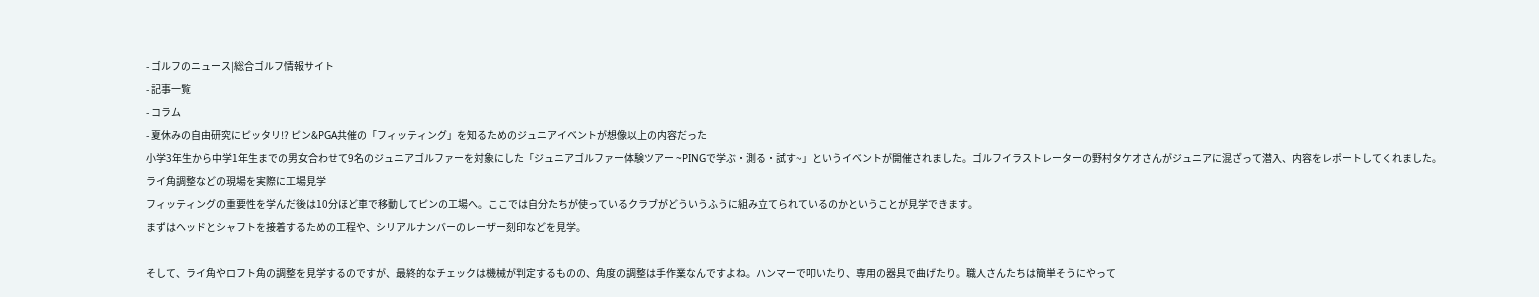- ゴルフのニュース|総合ゴルフ情報サイト
- 記事一覧
- コラム
- 夏休みの自由研究にピッタリ!? ピン&PGA共催の「フィッティング」を知るためのジュニアイベントが想像以上の内容だった
小学3年生から中学1年生までの男女合わせて9名のジュニアゴルファーを対象にした「ジュニアゴルファー体験ツアー ~PINGで学ぶ・測る・試す~」というイベントが開催されました。ゴルフイラストレーターの野村タケオさんがジュニアに混ざって潜入、内容をレポートしてくれました。
ライ角調整などの現場を実際に工場見学
フィッティングの重要性を学んだ後は10分ほど車で移動してピンの工場へ。ここでは自分たちが使っているクラブがどういうふうに組み立てられているのかということが見学できます。
まずはヘッドとシャフトを接着するための工程や、シリアルナンバーのレーザー刻印などを見学。

そして、ライ角やロフト角の調整を見学するのですが、最終的なチェックは機械が判定するものの、角度の調整は手作業なんですよね。ハンマーで叩いたり、専用の器具で曲げたり。職人さんたちは簡単そうにやって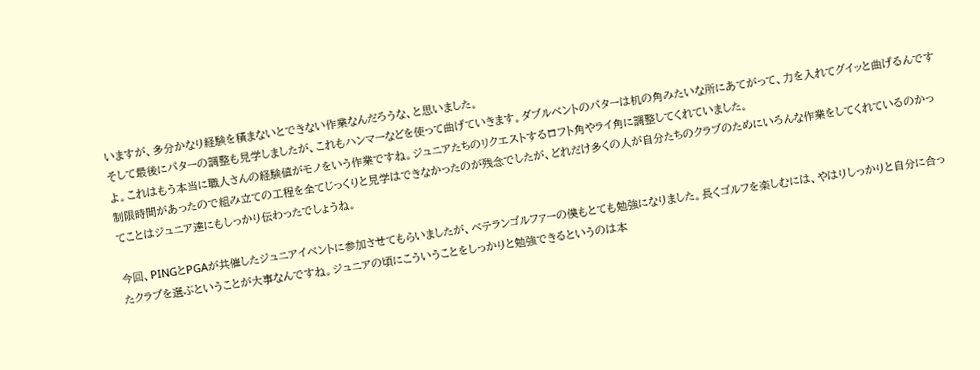いますが、多分かなり経験を積まないとできない作業なんだろうな、と思いました。
そして最後にパターの調整も見学しましたが、これもハンマーなどを使って曲げていきます。ダブルベントのパターは机の角みたいな所にあてがって、力を入れてグイッと曲げるんですよ。これはもう本当に職人さんの経験値がモノをいう作業ですね。ジュニアたちのリクエストするロフト角やライ角に調整してくれていました。
制限時間があったので組み立ての工程を全てじっくりと見学はできなかったのが残念でしたが、どれだけ多くの人が自分たちのクラブのためにいろんな作業をしてくれているのかってことはジュニア達にもしっかり伝わったでしょうね。

今回、PINGとPGAが共催したジュニアイベントに参加させてもらいましたが、ベテランゴルファーの僕もとても勉強になりました。長くゴルフを楽しむには、やはりしっかりと自分に合ったクラブを選ぶということが大事なんですね。ジュニアの頃にこういうことをしっかりと勉強できるというのは本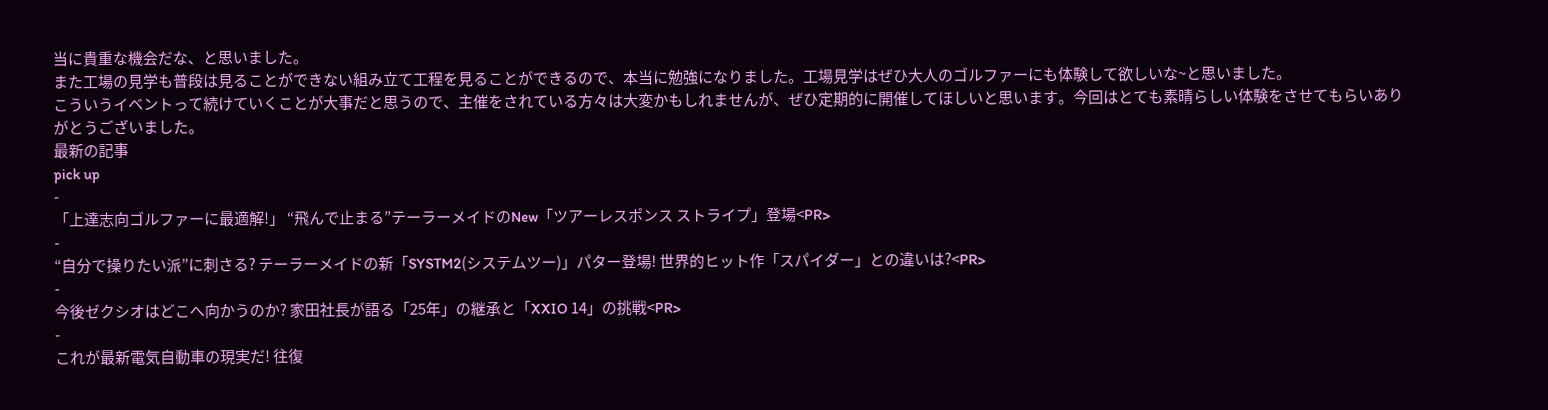当に貴重な機会だな、と思いました。
また工場の見学も普段は見ることができない組み立て工程を見ることができるので、本当に勉強になりました。工場見学はぜひ大人のゴルファーにも体験して欲しいな~と思いました。
こういうイベントって続けていくことが大事だと思うので、主催をされている方々は大変かもしれませんが、ぜひ定期的に開催してほしいと思います。今回はとても素晴らしい体験をさせてもらいありがとうございました。
最新の記事
pick up
-
「上達志向ゴルファーに最適解!」 “飛んで止まる”テーラーメイドのNew「ツアーレスポンス ストライプ」登場<PR>
-
“自分で操りたい派”に刺さる? テーラーメイドの新「SYSTM2(システムツー)」パター登場! 世界的ヒット作「スパイダー」との違いは?<PR>
-
今後ゼクシオはどこへ向かうのか? 家田社長が語る「25年」の継承と「XXIO 14」の挑戦<PR>
-
これが最新電気自動車の現実だ! 往復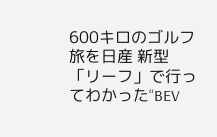600キロのゴルフ旅を日産 新型「リーフ」で行ってわかった“BEV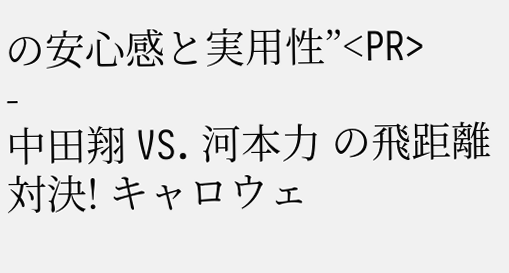の安心感と実用性”<PR>
-
中田翔 VS. 河本力 の飛距離対決! キャロウェ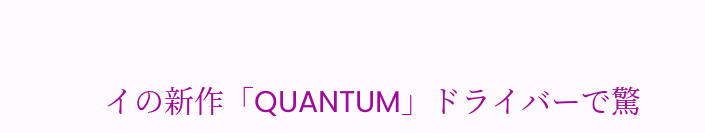イの新作「QUANTUM」ドライバーで驚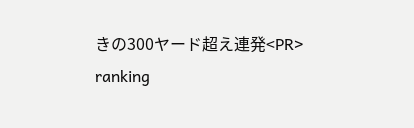きの300ヤード超え連発<PR>
ranking